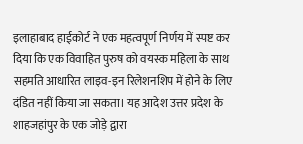इलाहाबाद हाईकोर्ट ने एक महत्वपूर्ण निर्णय में स्पष्ट कर दिया कि एक विवाहित पुरुष को वयस्क महिला के साथ सहमति आधारित लाइव-इन रिलेशनशिप में होने के लिए दंडित नहीं किया जा सकता। यह आदेश उत्तर प्रदेश के शाहजहांपुर के एक जोड़े द्वारा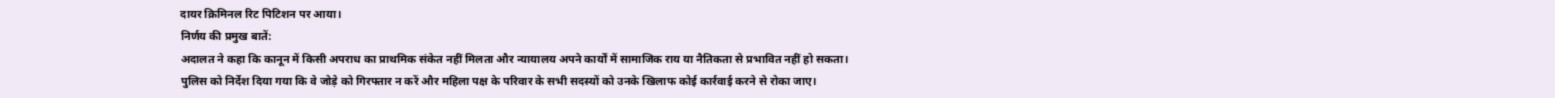दायर क्रिमिनल रिट पिटिशन पर आया।
निर्णय की प्रमुख बातें:
अदालत ने कहा कि कानून में किसी अपराध का प्राथमिक संकेत नहीं मिलता और न्यायालय अपने कार्यों में सामाजिक राय या नैतिकता से प्रभावित नहीं हो सकता।
पुलिस को निर्देश दिया गया कि वे जोड़े को गिरफ्तार न करें और महिला पक्ष के परिवार के सभी सदस्यों को उनके खिलाफ कोई कार्रवाई करने से रोका जाए।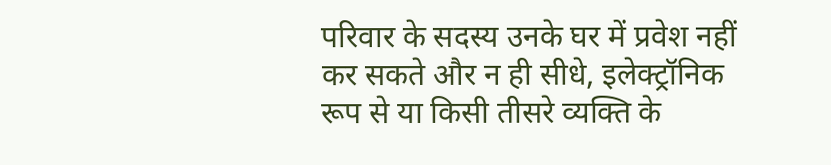परिवार के सदस्य उनके घर में प्रवेश नहीं कर सकते और न ही सीधे, इलेक्ट्रॉनिक रूप से या किसी तीसरे व्यक्ति के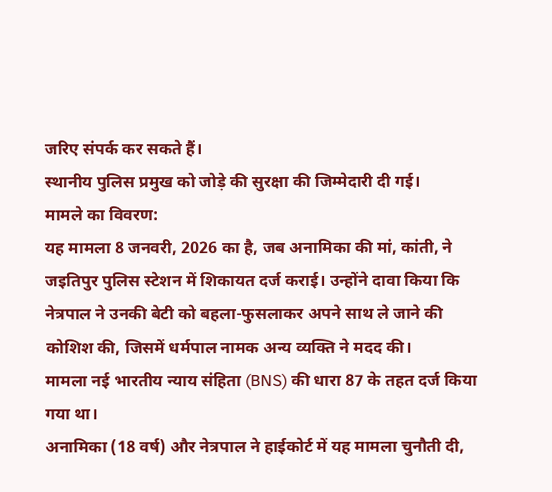जरिए संपर्क कर सकते हैं।
स्थानीय पुलिस प्रमुख को जोड़े की सुरक्षा की जिम्मेदारी दी गई।
मामले का विवरण:
यह मामला 8 जनवरी, 2026 का है, जब अनामिका की मां, कांती, ने जइतिपुर पुलिस स्टेशन में शिकायत दर्ज कराई। उन्होंने दावा किया कि नेत्रपाल ने उनकी बेटी को बहला-फुसलाकर अपने साथ ले जाने की कोशिश की, जिसमें धर्मपाल नामक अन्य व्यक्ति ने मदद की।
मामला नई भारतीय न्याय संहिता (BNS) की धारा 87 के तहत दर्ज किया गया था।
अनामिका (18 वर्ष) और नेत्रपाल ने हाईकोर्ट में यह मामला चुनौती दी,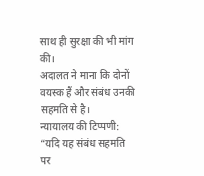साथ ही सुरक्षा की भी मांग की।
अदालत ने माना कि दोनों वयस्क हैं और संबंध उनकी सहमति से है।
न्यायालय की टिप्पणी:
“यदि यह संबंध सहमति पर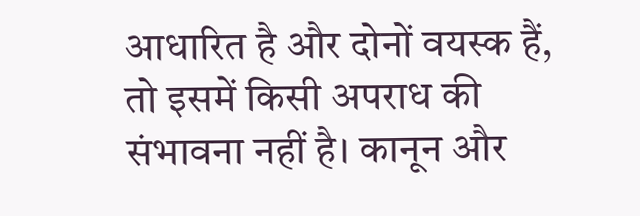आधारित है और दोनों वयस्क हैं, तो इसमें किसी अपराध की संभावना नहीं है। कानून और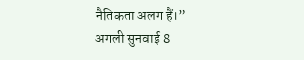नैतिकता अलग हैं।”
अगली सुनवाई 8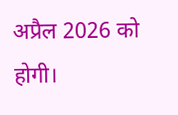अप्रैल 2026 को होगी।